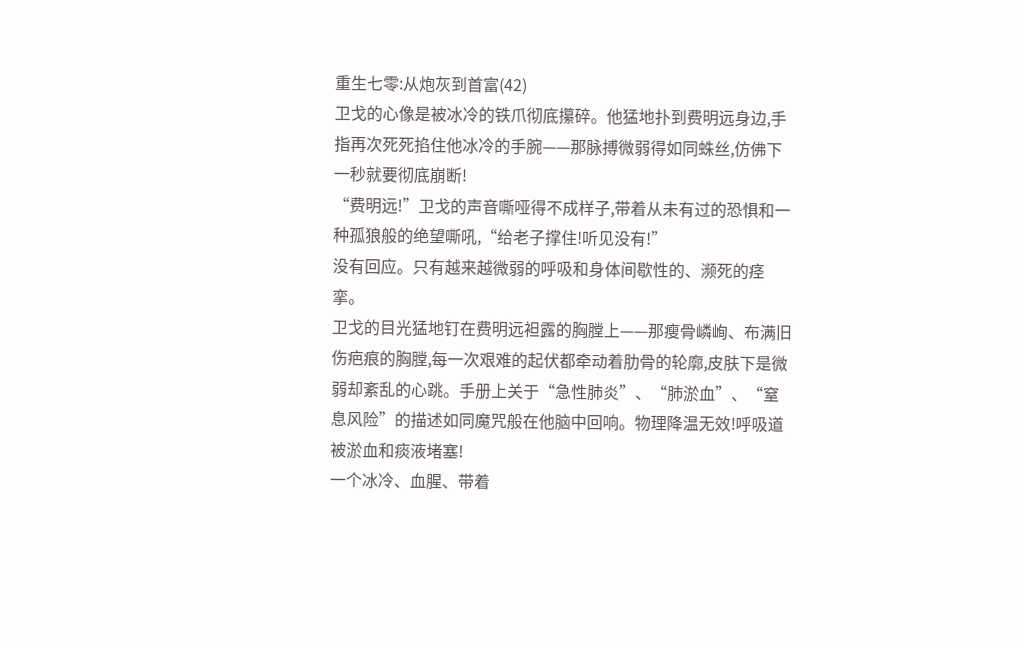重生七零:从炮灰到首富(42)
卫戈的心像是被冰冷的铁爪彻底攥碎。他猛地扑到费明远身边,手指再次死死掐住他冰冷的手腕——那脉搏微弱得如同蛛丝,仿佛下一秒就要彻底崩断!
“费明远!”卫戈的声音嘶哑得不成样子,带着从未有过的恐惧和一种孤狼般的绝望嘶吼,“给老子撑住!听见没有!”
没有回应。只有越来越微弱的呼吸和身体间歇性的、濒死的痉挛。
卫戈的目光猛地钉在费明远袒露的胸膛上——那瘦骨嶙峋、布满旧伤疤痕的胸膛,每一次艰难的起伏都牵动着肋骨的轮廓,皮肤下是微弱却紊乱的心跳。手册上关于“急性肺炎”、“肺淤血”、“窒息风险”的描述如同魔咒般在他脑中回响。物理降温无效!呼吸道被淤血和痰液堵塞!
一个冰冷、血腥、带着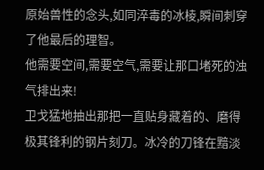原始兽性的念头,如同淬毒的冰棱,瞬间刺穿了他最后的理智。
他需要空间,需要空气,需要让那口堵死的浊气排出来!
卫戈猛地抽出那把一直贴身藏着的、磨得极其锋利的钢片刻刀。冰冷的刀锋在黯淡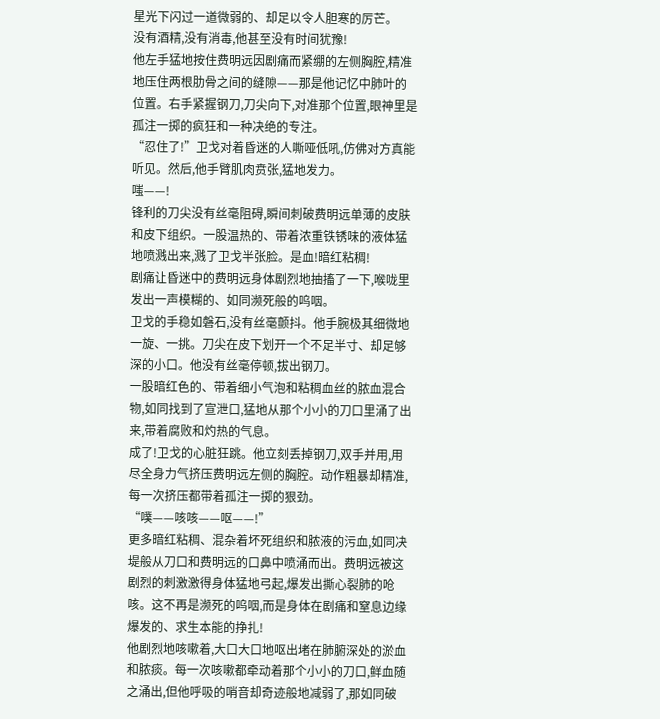星光下闪过一道微弱的、却足以令人胆寒的厉芒。
没有酒精,没有消毒,他甚至没有时间犹豫!
他左手猛地按住费明远因剧痛而紧绷的左侧胸腔,精准地压住两根肋骨之间的缝隙——那是他记忆中肺叶的位置。右手紧握钢刀,刀尖向下,对准那个位置,眼神里是孤注一掷的疯狂和一种决绝的专注。
“忍住了!”卫戈对着昏迷的人嘶哑低吼,仿佛对方真能听见。然后,他手臂肌肉贲张,猛地发力。
嗤——!
锋利的刀尖没有丝毫阻碍,瞬间刺破费明远单薄的皮肤和皮下组织。一股温热的、带着浓重铁锈味的液体猛地喷溅出来,溅了卫戈半张脸。是血!暗红粘稠!
剧痛让昏迷中的费明远身体剧烈地抽搐了一下,喉咙里发出一声模糊的、如同濒死般的呜咽。
卫戈的手稳如磐石,没有丝毫颤抖。他手腕极其细微地一旋、一挑。刀尖在皮下划开一个不足半寸、却足够深的小口。他没有丝毫停顿,拔出钢刀。
一股暗红色的、带着细小气泡和粘稠血丝的脓血混合物,如同找到了宣泄口,猛地从那个小小的刀口里涌了出来,带着腐败和灼热的气息。
成了!卫戈的心脏狂跳。他立刻丢掉钢刀,双手并用,用尽全身力气挤压费明远左侧的胸腔。动作粗暴却精准,每一次挤压都带着孤注一掷的狠劲。
“噗——咳咳——呕——!”
更多暗红粘稠、混杂着坏死组织和脓液的污血,如同决堤般从刀口和费明远的口鼻中喷涌而出。费明远被这剧烈的刺激激得身体猛地弓起,爆发出撕心裂肺的呛咳。这不再是濒死的呜咽,而是身体在剧痛和窒息边缘爆发的、求生本能的挣扎!
他剧烈地咳嗽着,大口大口地呕出堵在肺腑深处的淤血和脓痰。每一次咳嗽都牵动着那个小小的刀口,鲜血随之涌出,但他呼吸的哨音却奇迹般地减弱了,那如同破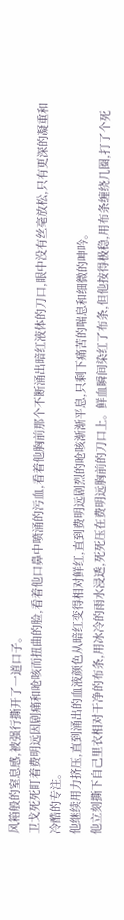风箱般的窒息感,被强行撕开了一道口子。
卫戈死死盯着费明远因剧痛和呛咳而扭曲的脸,看着他口鼻中喷涌的污血,看着他胸前那个不断涌出暗红液体的刀口,眼中没有丝毫放松,只有更深的凝重和冷酷的专注。
他继续用力挤压,直到涌出的血液颜色从暗红变得相对鲜红,直到费明远剧烈的呛咳渐渐平息,只剩下痛苦的喘息和细微的呻吟。
他立刻撕下自己里衣相对干净的布条,用冰冷的雨水浸透,死死压在费明远胸前的刀口上。鲜血瞬间染红了布条,但他按得极稳,用布条缠绕几圈,打了个死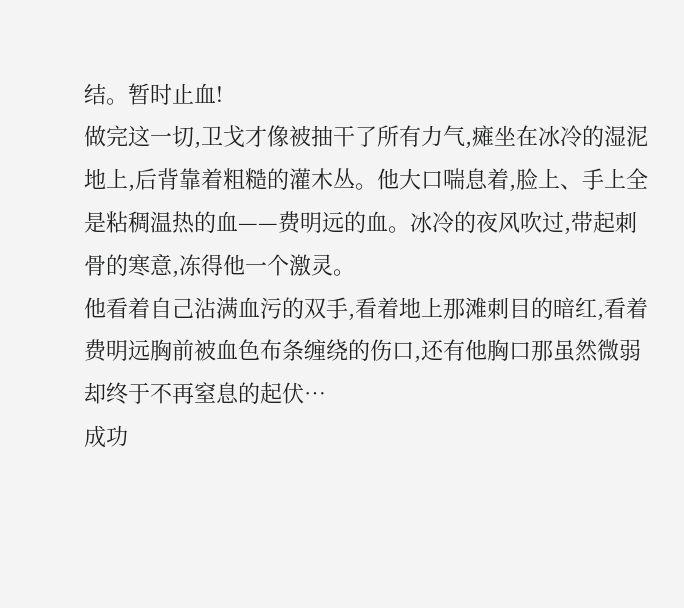结。暂时止血!
做完这一切,卫戈才像被抽干了所有力气,瘫坐在冰冷的湿泥地上,后背靠着粗糙的灌木丛。他大口喘息着,脸上、手上全是粘稠温热的血——费明远的血。冰冷的夜风吹过,带起刺骨的寒意,冻得他一个激灵。
他看着自己沾满血污的双手,看着地上那滩刺目的暗红,看着费明远胸前被血色布条缠绕的伤口,还有他胸口那虽然微弱却终于不再窒息的起伏…
成功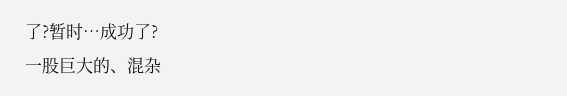了?暂时…成功了?
一股巨大的、混杂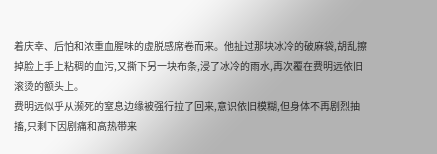着庆幸、后怕和浓重血腥味的虚脱感席卷而来。他扯过那块冰冷的破麻袋,胡乱擦掉脸上手上粘稠的血污,又撕下另一块布条,浸了冰冷的雨水,再次覆在费明远依旧滚烫的额头上。
费明远似乎从濒死的窒息边缘被强行拉了回来,意识依旧模糊,但身体不再剧烈抽搐,只剩下因剧痛和高热带来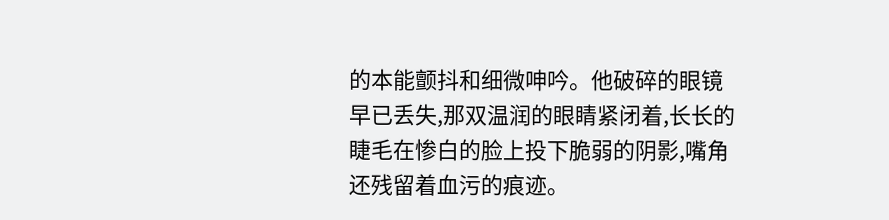的本能颤抖和细微呻吟。他破碎的眼镜早已丢失,那双温润的眼睛紧闭着,长长的睫毛在惨白的脸上投下脆弱的阴影,嘴角还残留着血污的痕迹。